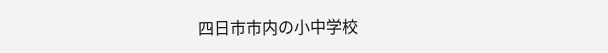四日市市内の小中学校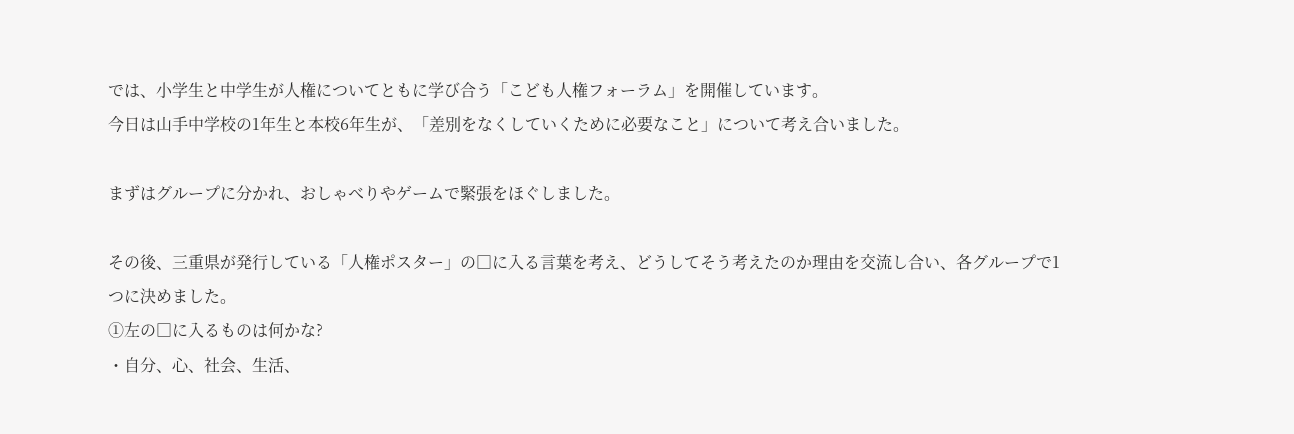では、小学生と中学生が人権についてともに学び合う「こども人権フォーラム」を開催しています。
今日は山手中学校の1年生と本校6年生が、「差別をなくしていくために必要なこと」について考え合いました。

まずはグループに分かれ、おしゃべりやゲームで緊張をほぐしました。

その後、三重県が発行している「人権ポスター」の□に入る言葉を考え、どうしてそう考えたのか理由を交流し合い、各グループで1つに決めました。
①左の□に入るものは何かな?
・自分、心、社会、生活、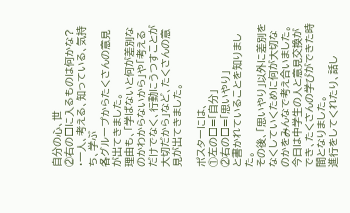自分の心、世
②右の□に入るものは何かな?
・一人、考える、知っている、気持ち、学ぶ
各グループからたくさんの意見が出てきました。
理由も、「学ばないと何が差別なのかわからないから」や「考えるだけでなく、行動にうつすことが大切だから」など、たくさんの意見が出てきました。

ポスターには、
①左の□=「自分」
②右の□=「思いやり」
と書かれていることを知りました。
その後、「思いやり」以外に差別をなくしていくために何が大切なのかをみんなで考え合いました。
今日は中学生の人と意見交換ができ、たくさんの学びができた時間となりました。
進行をしてくれたり、話し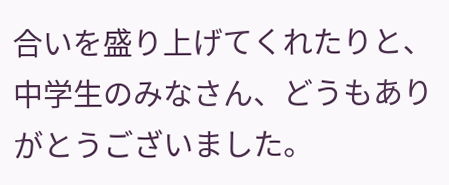合いを盛り上げてくれたりと、中学生のみなさん、どうもありがとうございました。